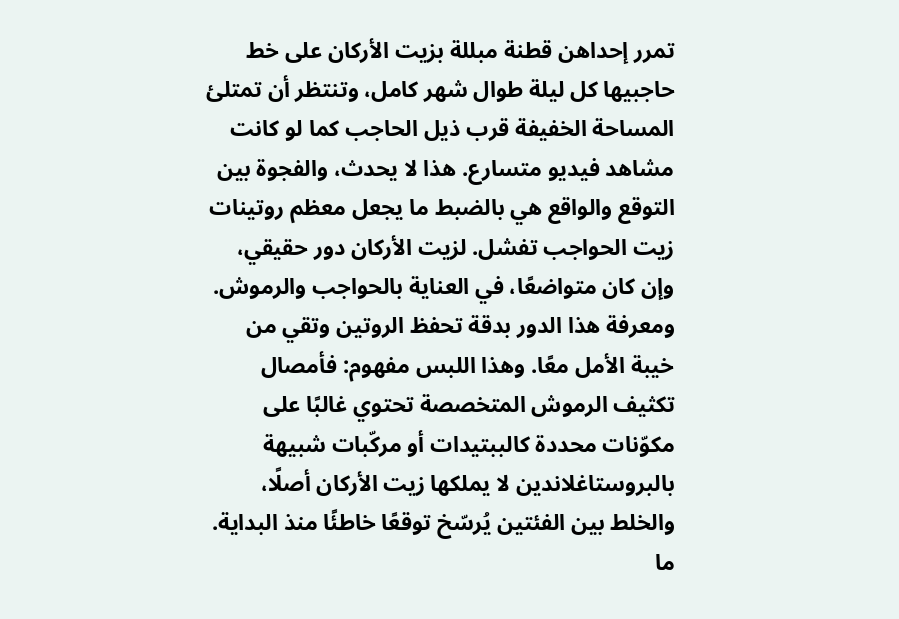تمرر إحداهن قطنة مبللة بزيت الأركان على خط حاجبيها كل ليلة طوال شهر كامل، وتنتظر أن تمتلئ المساحة الخفيفة قرب ذيل الحاجب كما لو كانت مشاهد فيديو متسارع. هذا لا يحدث، والفجوة بين التوقع والواقع هي بالضبط ما يجعل معظم روتينات زيت الحواجب تفشل. لزيت الأركان دور حقيقي، وإن كان متواضعًا، في العناية بالحواجب والرموش. ومعرفة هذا الدور بدقة تحفظ الروتين وتقي من خيبة الأمل معًا. وهذا اللبس مفهوم: فأمصال تكثيف الرموش المتخصصة تحتوي غالبًا على مكوّنات محددة كالببتيدات أو مركّبات شبيهة بالبروستاغلاندين لا يملكها زيت الأركان أصلًا، والخلط بين الفئتين يُرسّخ توقعًا خاطئًا منذ البداية.
ما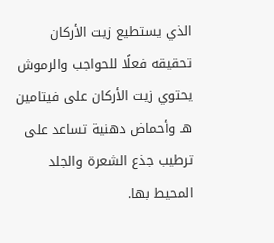الذي يستطيع زيت الأركان تحقيقه فعلًا للحواجب والرموش
يحتوي زيت الأركان على فيتامين هـ وأحماض دهنية تساعد على ترطيب جذع الشعرة والجلد المحيط بها.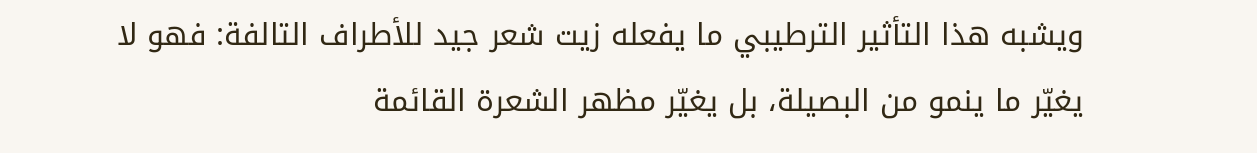ويشبه هذا التأثير الترطيبي ما يفعله زيت شعر جيد للأطراف التالفة: فهو لا يغيّر ما ينمو من البصيلة، بل يغيّر مظهر الشعرة القائمة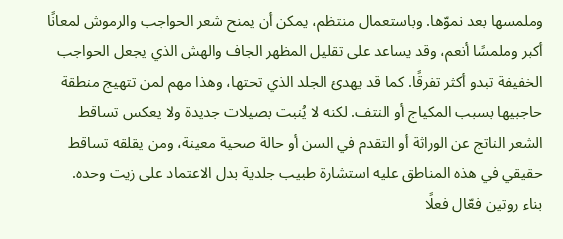وملمسها بعد نموّها. وباستعمال منتظم، يمكن أن يمنح شعر الحواجب والرموش لمعانًا أكبر وملمسًا أنعم، وقد يساعد على تقليل المظهر الجاف والهش الذي يجعل الحواجب الخفيفة تبدو أكثر تفرقًا. كما قد يهدئ الجلد الذي تحتها، وهذا مهم لمن تتهيج منطقة حاجبيها بسبب المكياج أو النتف. لكنه لا يُنبت بصيلات جديدة ولا يعكس تساقط الشعر الناتج عن الوراثة أو التقدم في السن أو حالة صحية معينة، ومن يقلقه تساقط حقيقي في هذه المناطق عليه استشارة طبيب جلدية بدل الاعتماد على زيت وحده.
بناء روتين فعّال فعلًا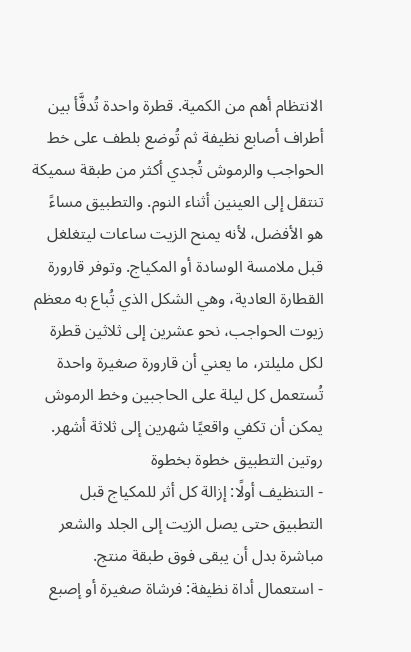الانتظام أهم من الكمية. قطرة واحدة تُدفَّأ بين أطراف أصابع نظيفة ثم تُوضع بلطف على خط الحواجب والرموش تُجدي أكثر من طبقة سميكة تنتقل إلى العينين أثناء النوم. والتطبيق مساءً هو الأفضل، لأنه يمنح الزيت ساعات ليتغلغل قبل ملامسة الوسادة أو المكياج. وتوفر قارورة القطارة العادية، وهي الشكل الذي تُباع به معظم زيوت الحواجب، نحو عشرين إلى ثلاثين قطرة لكل مليلتر، ما يعني أن قارورة صغيرة واحدة تُستعمل كل ليلة على الحاجبين وخط الرموش يمكن أن تكفي واقعيًا شهرين إلى ثلاثة أشهر.
روتين التطبيق خطوة بخطوة
- التنظيف أولًا: إزالة كل أثر للمكياج قبل التطبيق حتى يصل الزيت إلى الجلد والشعر مباشرة بدل أن يبقى فوق طبقة منتج.
- استعمال أداة نظيفة: فرشاة صغيرة أو إصبع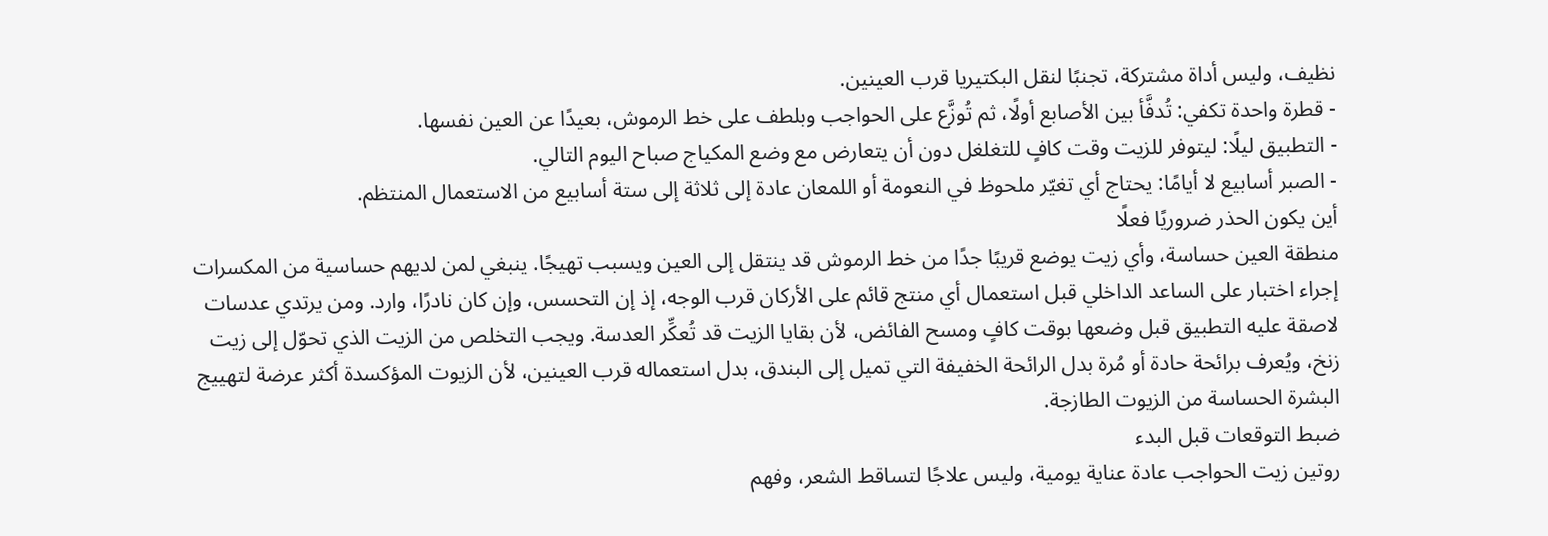نظيف، وليس أداة مشتركة، تجنبًا لنقل البكتيريا قرب العينين.
- قطرة واحدة تكفي: تُدفَّأ بين الأصابع أولًا، ثم تُوزَّع على الحواجب وبلطف على خط الرموش، بعيدًا عن العين نفسها.
- التطبيق ليلًا: ليتوفر للزيت وقت كافٍ للتغلغل دون أن يتعارض مع وضع المكياج صباح اليوم التالي.
- الصبر أسابيع لا أيامًا: يحتاج أي تغيّر ملحوظ في النعومة أو اللمعان عادة إلى ثلاثة إلى ستة أسابيع من الاستعمال المنتظم.
أين يكون الحذر ضروريًا فعلًا
منطقة العين حساسة، وأي زيت يوضع قريبًا جدًا من خط الرموش قد ينتقل إلى العين ويسبب تهيجًا. ينبغي لمن لديهم حساسية من المكسرات إجراء اختبار على الساعد الداخلي قبل استعمال أي منتج قائم على الأركان قرب الوجه، إذ إن التحسس، وإن كان نادرًا، وارد. ومن يرتدي عدسات لاصقة عليه التطبيق قبل وضعها بوقت كافٍ ومسح الفائض، لأن بقايا الزيت قد تُعكِّر العدسة. ويجب التخلص من الزيت الذي تحوّل إلى زيت زنخ، ويُعرف برائحة حادة أو مُرة بدل الرائحة الخفيفة التي تميل إلى البندق، بدل استعماله قرب العينين، لأن الزيوت المؤكسدة أكثر عرضة لتهييج البشرة الحساسة من الزيوت الطازجة.
ضبط التوقعات قبل البدء
روتين زيت الحواجب عادة عناية يومية، وليس علاجًا لتساقط الشعر، وفهم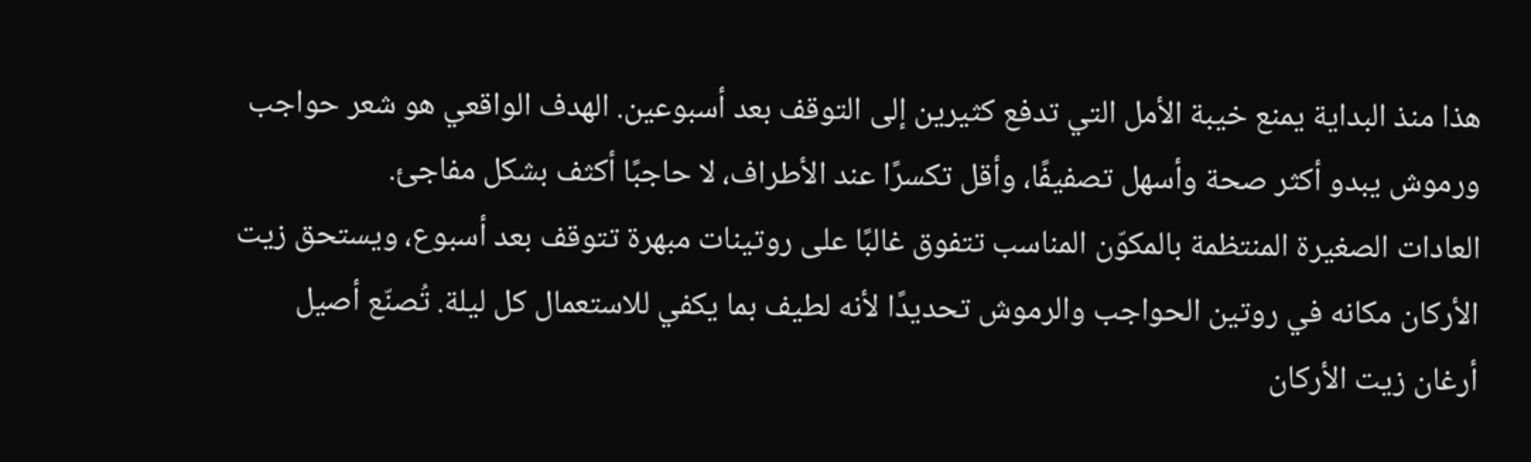هذا منذ البداية يمنع خيبة الأمل التي تدفع كثيرين إلى التوقف بعد أسبوعين. الهدف الواقعي هو شعر حواجب ورموش يبدو أكثر صحة وأسهل تصفيفًا، وأقل تكسرًا عند الأطراف، لا حاجبًا أكثف بشكل مفاجئ.
العادات الصغيرة المنتظمة بالمكوّن المناسب تتفوق غالبًا على روتينات مبهرة تتوقف بعد أسبوع، ويستحق زيت الأركان مكانه في روتين الحواجب والرموش تحديدًا لأنه لطيف بما يكفي للاستعمال كل ليلة. تُصنّع أصيل أرغان زيت الأركان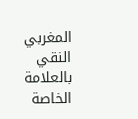المغربي النقي بالعلامة الخاصة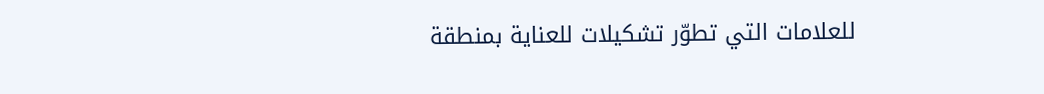للعلامات التي تطوّر تشكيلات للعناية بمنطقة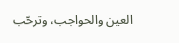العين والحواجب، وترحّب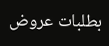بطلبات عروض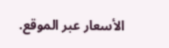الأسعار عبر الموقع.